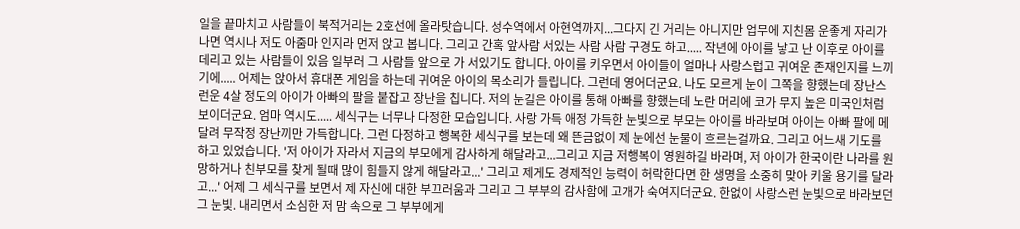일을 끝마치고 사람들이 북적거리는 2호선에 올라탓습니다. 성수역에서 아현역까지...그다지 긴 거리는 아니지만 업무에 지친몸 운좋게 자리가 나면 역시나 저도 아줌마 인지라 먼저 앉고 봅니다. 그리고 간혹 앞사람 서있는 사람 사람 구경도 하고..... 작년에 아이를 낳고 난 이후로 아이를 데리고 있는 사람들이 있음 일부러 그 사람들 앞으로 가 서있기도 합니다. 아이를 키우면서 아이들이 얼마나 사랑스럽고 귀여운 존재인지를 느끼기에..... 어제는 앉아서 휴대폰 게임을 하는데 귀여운 아이의 목소리가 들립니다. 그런데 영어더군요. 나도 모르게 눈이 그쪽을 향했는데 장난스런운 4살 정도의 아이가 아빠의 팔을 붙잡고 장난을 칩니다. 저의 눈길은 아이를 통해 아빠를 향했는데 노란 머리에 코가 무지 높은 미국인처럼 보이더군요. 엄마 역시도..... 세식구는 너무나 다정한 모습입니다. 사랑 가득 애정 가득한 눈빛으로 부모는 아이를 바라보며 아이는 아빠 팔에 메달려 무작정 장난끼만 가득합니다. 그런 다정하고 행복한 세식구를 보는데 왜 뜬금없이 제 눈에선 눈물이 흐르는걸까요. 그리고 어느새 기도를 하고 있었습니다. '저 아이가 자라서 지금의 부모에게 감사하게 해달라고...그리고 지금 저행복이 영원하길 바라며, 저 아이가 한국이란 나라를 원망하거나 친부모를 찾게 될때 많이 힘들지 않게 해달라고...' 그리고 제게도 경제적인 능력이 허락한다면 한 생명을 소중히 맞아 키울 용기를 달라고...' 어제 그 세식구를 보면서 제 자신에 대한 부끄러움과 그리고 그 부부의 감사함에 고개가 숙여지더군요. 한없이 사랑스런 눈빛으로 바라보던 그 눈빛. 내리면서 소심한 저 맘 속으로 그 부부에게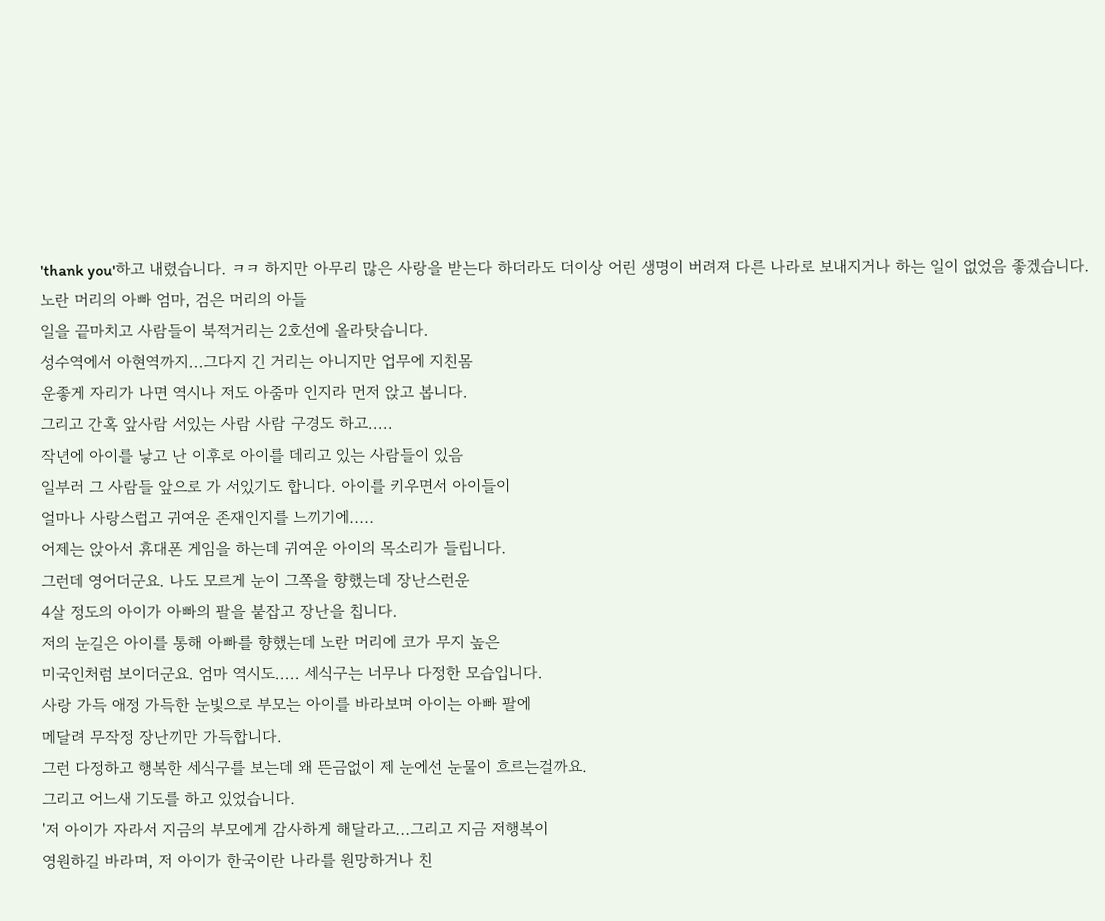'thank you'하고 내렸습니다. ㅋㅋ 하지만 아무리 많은 사랑을 받는다 하더라도 더이상 어린 생명이 버려져 다른 나라로 보내지거나 하는 일이 없었음 좋겠습니다.
노란 머리의 아빠 엄마, 검은 머리의 아들
일을 끝마치고 사람들이 북적거리는 2호선에 올라탓습니다.
성수역에서 아현역까지...그다지 긴 거리는 아니지만 업무에 지친몸
운좋게 자리가 나면 역시나 저도 아줌마 인지라 먼저 앉고 봅니다.
그리고 간혹 앞사람 서있는 사람 사람 구경도 하고.....
작년에 아이를 낳고 난 이후로 아이를 데리고 있는 사람들이 있음
일부러 그 사람들 앞으로 가 서있기도 합니다. 아이를 키우면서 아이들이
얼마나 사랑스럽고 귀여운 존재인지를 느끼기에.....
어제는 앉아서 휴대폰 게임을 하는데 귀여운 아이의 목소리가 들립니다.
그런데 영어더군요. 나도 모르게 눈이 그쪽을 향했는데 장난스런운
4살 정도의 아이가 아빠의 팔을 붙잡고 장난을 칩니다.
저의 눈길은 아이를 통해 아빠를 향했는데 노란 머리에 코가 무지 높은
미국인처럼 보이더군요. 엄마 역시도..... 세식구는 너무나 다정한 모습입니다.
사랑 가득 애정 가득한 눈빛으로 부모는 아이를 바라보며 아이는 아빠 팔에
메달려 무작정 장난끼만 가득합니다.
그런 다정하고 행복한 세식구를 보는데 왜 뜬금없이 제 눈에선 눈물이 흐르는걸까요.
그리고 어느새 기도를 하고 있었습니다.
'저 아이가 자라서 지금의 부모에게 감사하게 해달라고...그리고 지금 저행복이
영원하길 바라며, 저 아이가 한국이란 나라를 원망하거나 친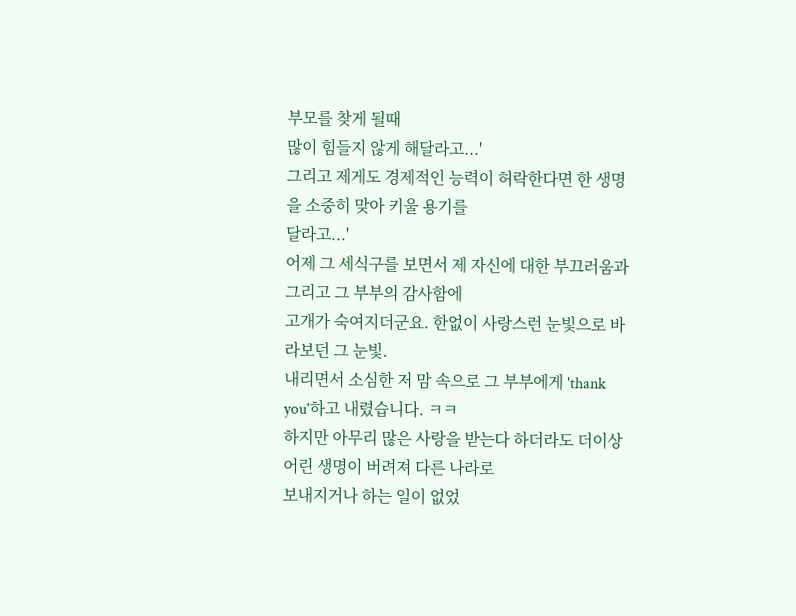부모를 찾게 될때
많이 힘들지 않게 해달라고...'
그리고 제게도 경제적인 능력이 허락한다면 한 생명을 소중히 맞아 키울 용기를
달라고...'
어제 그 세식구를 보면서 제 자신에 대한 부끄러움과 그리고 그 부부의 감사함에
고개가 숙여지더군요. 한없이 사랑스런 눈빛으로 바라보던 그 눈빛.
내리면서 소심한 저 맘 속으로 그 부부에게 'thank you'하고 내렸습니다. ㅋㅋ
하지만 아무리 많은 사랑을 받는다 하더라도 더이상 어린 생명이 버려져 다른 나라로
보내지거나 하는 일이 없었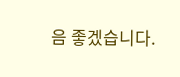음 좋겠습니다.